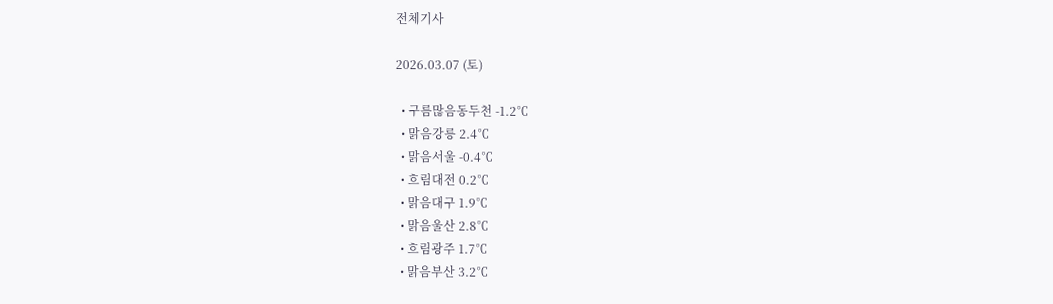전체기사

2026.03.07 (토)

  • 구름많음동두천 -1.2℃
  • 맑음강릉 2.4℃
  • 맑음서울 -0.4℃
  • 흐림대전 0.2℃
  • 맑음대구 1.9℃
  • 맑음울산 2.8℃
  • 흐림광주 1.7℃
  • 맑음부산 3.2℃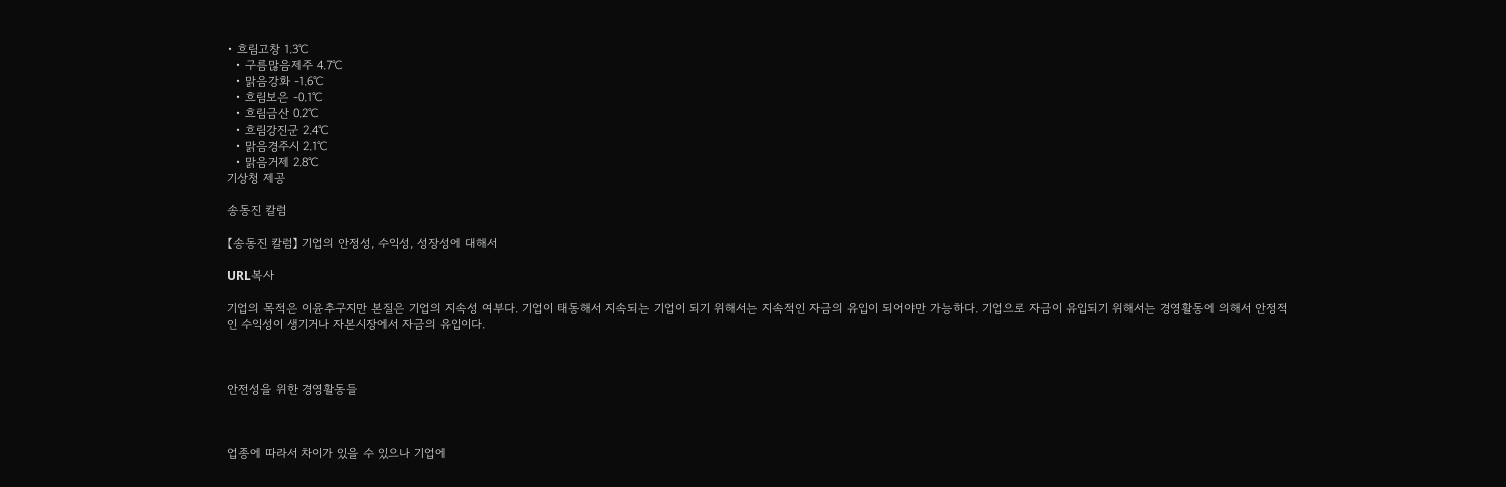• 흐림고창 1.3℃
  • 구름많음제주 4.7℃
  • 맑음강화 -1.6℃
  • 흐림보은 -0.1℃
  • 흐림금산 0.2℃
  • 흐림강진군 2.4℃
  • 맑음경주시 2.1℃
  • 맑음거제 2.8℃
기상청 제공

송동진 칼럼

【송동진 칼럼】 기업의 안정성, 수익성, 성장성에 대해서

URL복사

기업의 목적은 이윤추구지만 본질은 기업의 지속성 여부다. 기업이 태동해서 지속되는 기업이 되기 위해서는 지속적인 자금의 유입이 되어야만 가능하다. 기업으로 자금이 유입되기 위해서는 경영활동에 의해서 안정적
인 수익성이 생기거나 자본시장에서 자금의 유입이다.



안전성을 위한 경영활동들



업종에 따라서 차이가 있을 수 있으나 기업에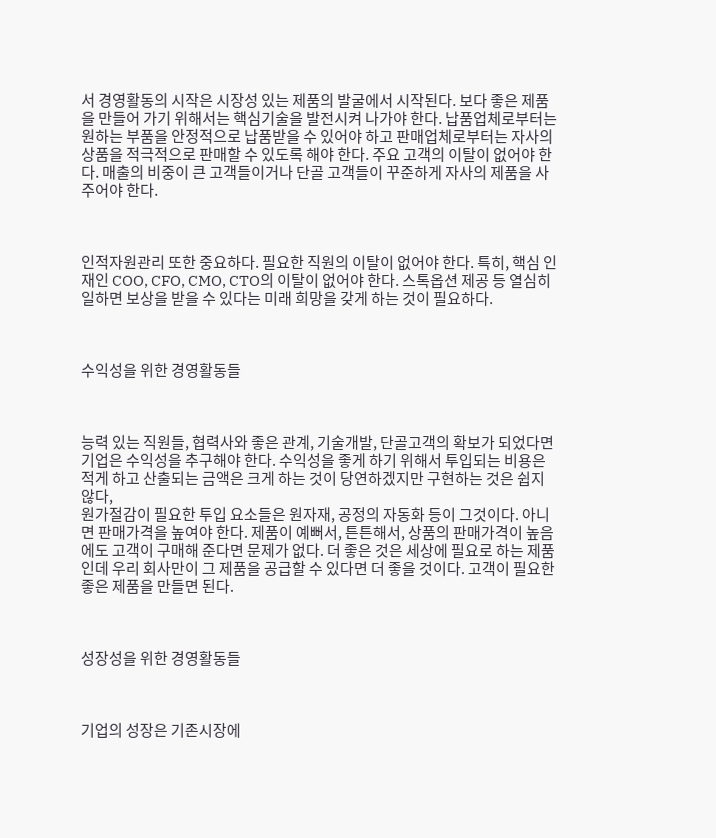서 경영활동의 시작은 시장성 있는 제품의 발굴에서 시작된다. 보다 좋은 제품을 만들어 가기 위해서는 핵심기술을 발전시켜 나가야 한다. 납품업체로부터는 원하는 부품을 안정적으로 납품받을 수 있어야 하고 판매업체로부터는 자사의 상품을 적극적으로 판매할 수 있도록 해야 한다. 주요 고객의 이탈이 없어야 한다. 매출의 비중이 큰 고객들이거나 단골 고객들이 꾸준하게 자사의 제품을 사주어야 한다.



인적자원관리 또한 중요하다. 필요한 직원의 이탈이 없어야 한다. 특히, 핵심 인재인 COO, CFO, CMO, CTO의 이탈이 없어야 한다. 스톡옵션 제공 등 열심히 일하면 보상을 받을 수 있다는 미래 희망을 갖게 하는 것이 필요하다.



수익성을 위한 경영활동들



능력 있는 직원들, 협력사와 좋은 관계, 기술개발, 단골고객의 확보가 되었다면 기업은 수익성을 추구해야 한다. 수익성을 좋게 하기 위해서 투입되는 비용은 적게 하고 산출되는 금액은 크게 하는 것이 당연하겠지만 구현하는 것은 쉽지 않다,
원가절감이 필요한 투입 요소들은 원자재, 공정의 자동화 등이 그것이다. 아니면 판매가격을 높여야 한다. 제품이 예뻐서, 튼튼해서, 상품의 판매가격이 높음에도 고객이 구매해 준다면 문제가 없다. 더 좋은 것은 세상에 필요로 하는 제품인데 우리 회사만이 그 제품을 공급할 수 있다면 더 좋을 것이다. 고객이 필요한 좋은 제품을 만들면 된다.



성장성을 위한 경영활동들



기업의 성장은 기존시장에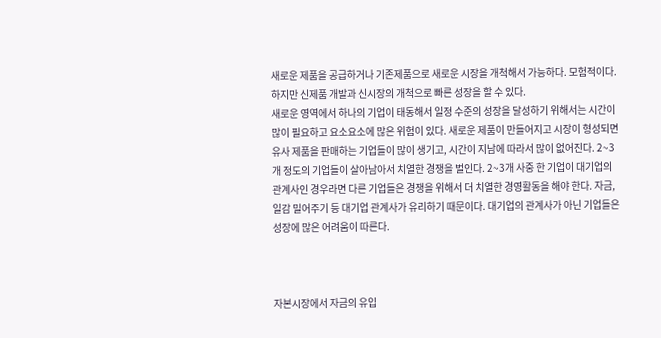새로운 제품을 공급하거나 기존제품으로 새로운 시장을 개척해서 가능하다. 모험적이다. 하지만 신제품 개발과 신시장의 개척으로 빠른 성장을 할 수 있다.
새로운 영역에서 하나의 기업이 태동해서 일정 수준의 성장을 달성하기 위해서는 시간이 많이 필요하고 요소요소에 많은 위험이 있다. 새로운 제품이 만들어지고 시장이 형성되면 유사 제품을 판매하는 기업들이 많이 생기고, 시간이 지남에 따라서 많이 없어진다. 2~3개 정도의 기업들이 살아남아서 치열한 경쟁을 벌인다. 2~3개 사중 한 기업이 대기업의 관계사인 경우라면 다른 기업들은 경쟁을 위해서 더 치열한 경영활동을 해야 한다. 자금, 일감 밀어주기 등 대기업 관계사가 유리하기 때문이다. 대기업의 관계사가 아닌 기업들은 성장에 많은 어려움이 따른다.



자본시장에서 자금의 유입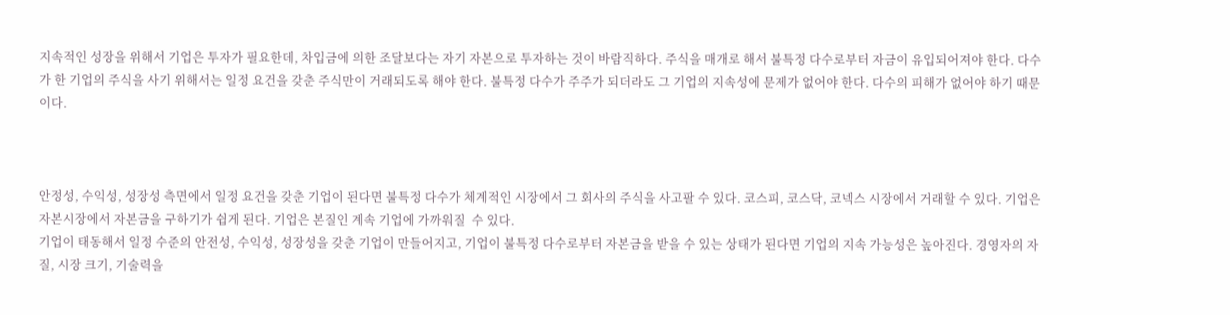지속적인 성장을 위해서 기업은 투자가 필요한데, 차입금에 의한 조달보다는 자기 자본으로 투자하는 것이 바람직하다. 주식을 매개로 해서 불특정 다수로부터 자금이 유입되어져야 한다. 다수가 한 기업의 주식을 사기 위해서는 일정 요건을 갖춘 주식만이 거래되도록 해야 한다. 불특정 다수가 주주가 되더라도 그 기업의 지속성에 문제가 없어야 한다. 다수의 피해가 없어야 하기 때문이다.



안정성, 수익성, 성장성 측면에서 일정 요건을 갖춘 기업이 된다면 불특정 다수가 체계적인 시장에서 그 회사의 주식을 사고팔 수 있다. 코스피, 코스닥, 코넥스 시장에서 거래할 수 있다. 기업은 자본시장에서 자본금을 구하기가 쉽게 된다. 기업은 본질인 계속 기업에 가까워질  수 있다.
기업이 태동해서 일정 수준의 안전성, 수익성, 성장성을 갖춘 기업이 만들어지고, 기업이 불특정 다수로부터 자본금을 받을 수 있는 상태가 된다면 기업의 지속 가능성은 높아진다. 경영자의 자질, 시장 크기, 기술력을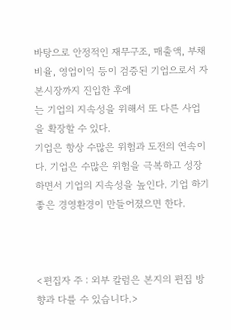바탕으로 안정적인 재무구조, 매출액, 부채비율, 영업이익 등이 검증된 기업으로서 자본시장까지 진입한 후에
는 기업의 지속성을 위해서 또 다른 사업을 확장할 수 있다.
기업은 항상 수많은 위험과 도전의 연속이다. 기업은 수많은 위험을 극복하고 성장하면서 기업의 지속성을 높인다. 기업 하기 좋은 경영환경이 만들어졌으면 한다.



<편집자 주 : 외부 칼럼은 본지의 편집 방향과 다를 수 있습니다.>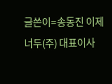글쓴이=송동진 이제너두(주) 대표이사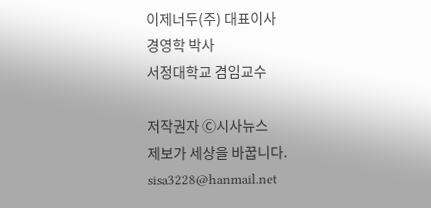이제너두(주) 대표이사
경영학 박사
서정대학교 겸임교수

저작권자 Ⓒ시사뉴스
제보가 세상을 바꿉니다.
sisa3228@hanmail.net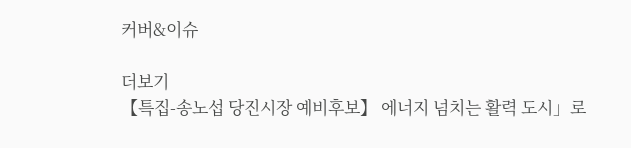커버&이슈

더보기
【특집-송노섭 당진시장 예비후보】 에너지 넘치는 활력 도시」로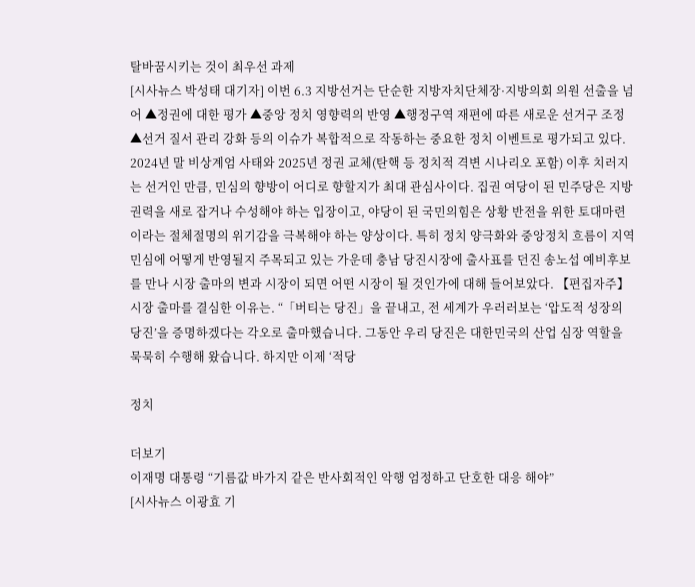탈바꿈시키는 것이 최우선 과제
[시사뉴스 박성태 대기자] 이번 6.3 지방선거는 단순한 지방자치단체장·지방의회 의원 선출을 넘어 ▲정권에 대한 평가 ▲중앙 정치 영향력의 반영 ▲행정구역 재편에 따른 새로운 선거구 조정 ▲선거 질서 관리 강화 등의 이슈가 복합적으로 작동하는 중요한 정치 이벤트로 평가되고 있다. 2024년 말 비상계엄 사태와 2025년 정권 교체(탄핵 등 정치적 격변 시나리오 포함) 이후 치러지는 선거인 만큼, 민심의 향방이 어디로 향할지가 최대 관심사이다. 집권 여당이 된 민주당은 지방권력을 새로 잡거나 수성해야 하는 입장이고, 야당이 된 국민의힘은 상황 반전을 위한 토대마련이라는 절체절명의 위기감을 극복해야 하는 양상이다. 특히 정치 양극화와 중앙정치 흐름이 지역 민심에 어떻게 반영될지 주목되고 있는 가운데 충남 당진시장에 출사표를 던진 송노섭 예비후보를 만나 시장 출마의 변과 시장이 되면 어떤 시장이 될 것인가에 대해 들어보았다. 【편집자주】 시장 출마를 결심한 이유는. “「버티는 당진」을 끝내고, 전 세계가 우러러보는 ‘압도적 성장의 당진’을 증명하겠다는 각오로 출마했습니다. 그동안 우리 당진은 대한민국의 산업 심장 역할을 묵묵히 수행해 왔습니다. 하지만 이제 ‘적당

정치

더보기
이재명 대통령 “기름값 바가지 같은 반사회적인 악행 엄정하고 단호한 대응 해야”
[시사뉴스 이광효 기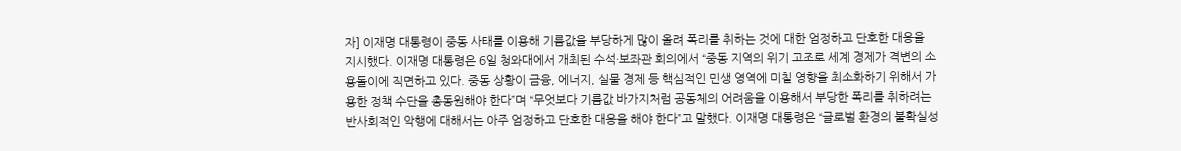자] 이재명 대통령이 중동 사태를 이용해 기름값을 부당하게 많이 올려 폭리를 취하는 것에 대한 엄정하고 단호한 대응을 지시했다. 이재명 대통령은 6일 청와대에서 개최된 수석·보좌관 회의에서 “중동 지역의 위기 고조로 세계 경제가 격변의 소용돌이에 직면하고 있다. 중동 상황이 금융, 에너지, 실물 경제 등 핵심적인 민생 영역에 미칠 영향을 최소화하기 위해서 가용한 정책 수단을 총동원해야 한다”며 “무엇보다 기름값 바가지처럼 공동체의 어려움을 이용해서 부당한 폭리를 취하려는 반사회적인 악행에 대해서는 아주 엄정하고 단호한 대응을 해야 한다”고 말했다. 이재명 대통령은 “글로벌 환경의 불확실성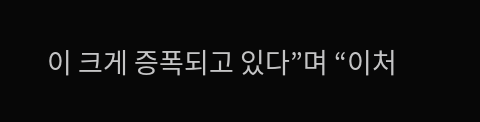이 크게 증폭되고 있다”며 “이처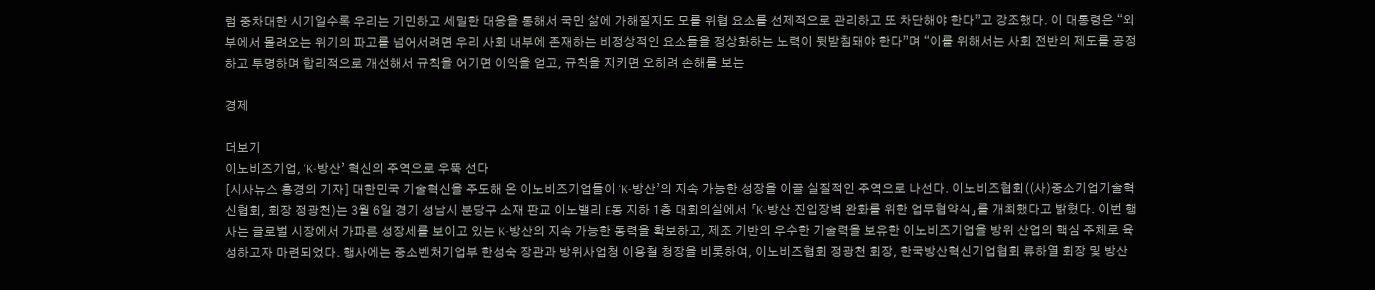럼 중차대한 시기일수록 우리는 기민하고 세밀한 대응을 통해서 국민 삶에 가해질지도 모를 위협 요소를 선제적으로 관리하고 또 차단해야 한다”고 강조했다. 이 대통령은 “외부에서 몰려오는 위기의 파고를 넘어서려면 우리 사회 내부에 존재하는 비정상적인 요소들을 정상화하는 노력이 뒷받침돼야 한다”며 “이를 위해서는 사회 전반의 제도를 공정하고 투명하며 합리적으로 개선해서 규칙을 어기면 이익을 얻고, 규칙을 지키면 오히려 손해를 보는

경제

더보기
이노비즈기업, ‘K-방산’ 혁신의 주역으로 우뚝 선다
[시사뉴스 홍경의 기자] 대한민국 기술혁신을 주도해 온 이노비즈기업들이 ‘K-방산’의 지속 가능한 성장을 이끌 실질적인 주역으로 나선다. 이노비즈협회((사)중소기업기술혁신협회, 회장 정광천)는 3월 6일 경기 성남시 분당구 소재 판교 이노밸리 E동 지하 1층 대회의실에서 「K-방산 진입장벽 완화를 위한 업무협약식」를 개최했다고 밝혔다. 이번 행사는 글로벌 시장에서 가파른 성장세를 보이고 있는 K-방산의 지속 가능한 동력을 확보하고, 제조 기반의 우수한 기술력을 보유한 이노비즈기업을 방위 산업의 핵심 주체로 육성하고자 마련되었다. 행사에는 중소벤처기업부 한성숙 장관과 방위사업청 이용철 청장을 비롯하여, 이노비즈협회 정광천 회장, 한국방산혁신기업협회 류하열 회장 및 방산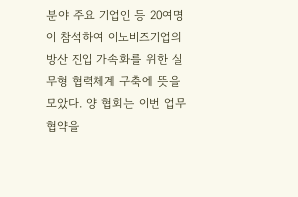분야 주요 기업인 등 20여명이 참석하여 이노비즈기업의 방산 진입 가속화를 위한 실무형 협력체계 구축에 뜻을 모았다. 양 협회는 이번 업무협약을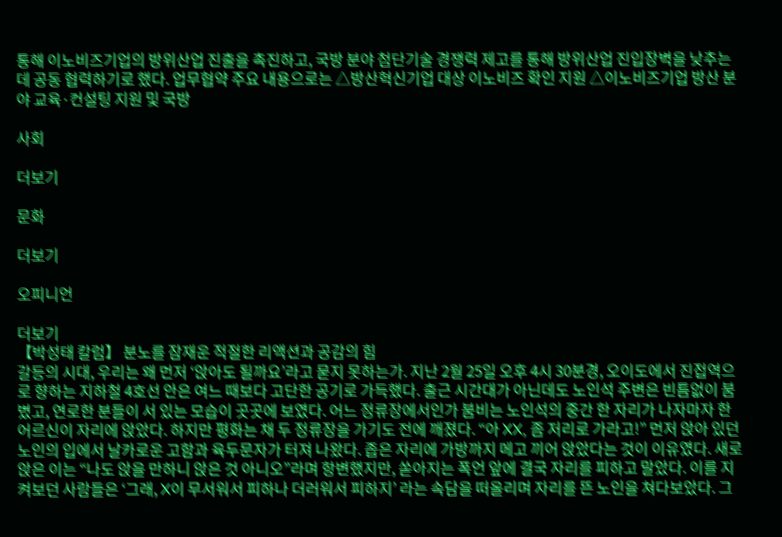통해 이노비즈기업의 방위산업 진출을 촉진하고, 국방 분야 첨단기술 경쟁력 제고를 통해 방위산업 진입장벽을 낮추는데 공동 협력하기로 했다. 업무협약 주요 내용으로는 △방산혁신기업 대상 이노비즈 확인 지원 △이노비즈기업 방산 분야 교육·컨설팅 지원 및 국방

사회

더보기

문화

더보기

오피니언

더보기
【박성태 칼럼】 분노를 잠재운 적절한 리액션과 공감의 힘
갈등의 시대, 우리는 왜 먼저 ‘앉아도 될까요’라고 묻지 못하는가. 지난 2월 25일 오후 4시 30분경, 오이도에서 진접역으로 향하는 지하철 4호선 안은 여느 때보다 고단한 공기로 가득했다. 출근 시간대가 아닌데도 노인석 주변은 빈틈없이 붐볐고, 연로한 분들이 서 있는 모습이 곳곳에 보였다. 어느 정류장에서인가 붐비는 노인석의 중간 한 자리가 나자마자 한 어르신이 자리에 앉았다. 하지만 평화는 채 두 정류장을 가기도 전에 깨졌다. “아 XX, 좀 저리로 가라고!” 먼저 앉아 있던 노인의 입에서 날카로운 고함과 육두문자가 터져 나왔다. 좁은 자리에 가방까지 메고 끼어 앉았다는 것이 이유였다. 새로 앉은 이는 “나도 앉을 만하니 앉은 것 아니오”라며 항변했지만, 쏟아지는 폭언 앞에 결국 자리를 피하고 말았다. 이를 지켜보던 사람들은 ‘그래, X이 무서워서 피하나 더러워서 피하지’ 라는 속담을 떠올리며 자리를 뜬 노인을 쳐다보았다. 그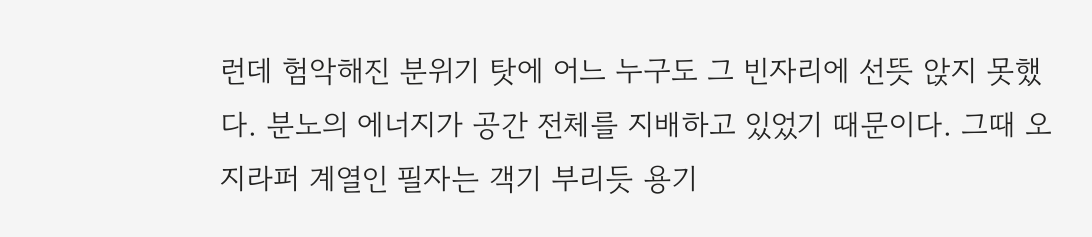런데 험악해진 분위기 탓에 어느 누구도 그 빈자리에 선뜻 앉지 못했다. 분노의 에너지가 공간 전체를 지배하고 있었기 때문이다. 그때 오지라퍼 계열인 필자는 객기 부리듯 용기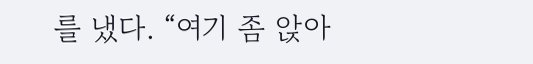를 냈다. “여기 좀 앉아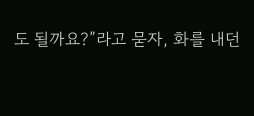도 될까요?”라고 묻자, 화를 내던